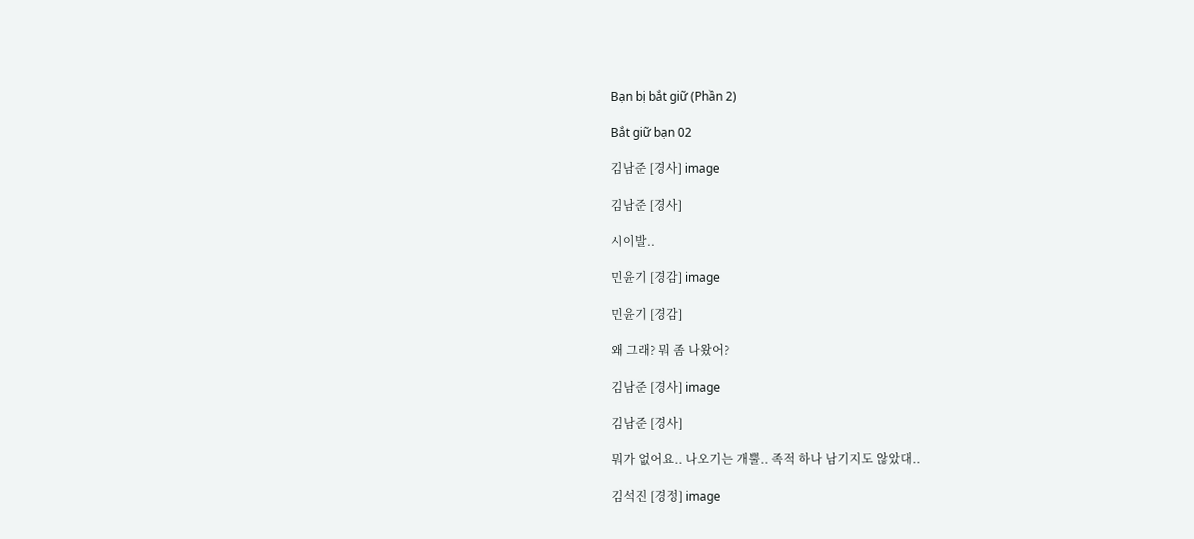Bạn bị bắt giữ (Phần 2)

Bắt giữ bạn 02

김남준 [경사] image

김남준 [경사]

시이발..

민윤기 [경감] image

민윤기 [경감]

왜 그래? 뭐 좀 나왔어?

김남준 [경사] image

김남준 [경사]

뭐가 없어요.. 나오기는 개뿔.. 족적 하나 남기지도 않았대..

김석진 [경정] image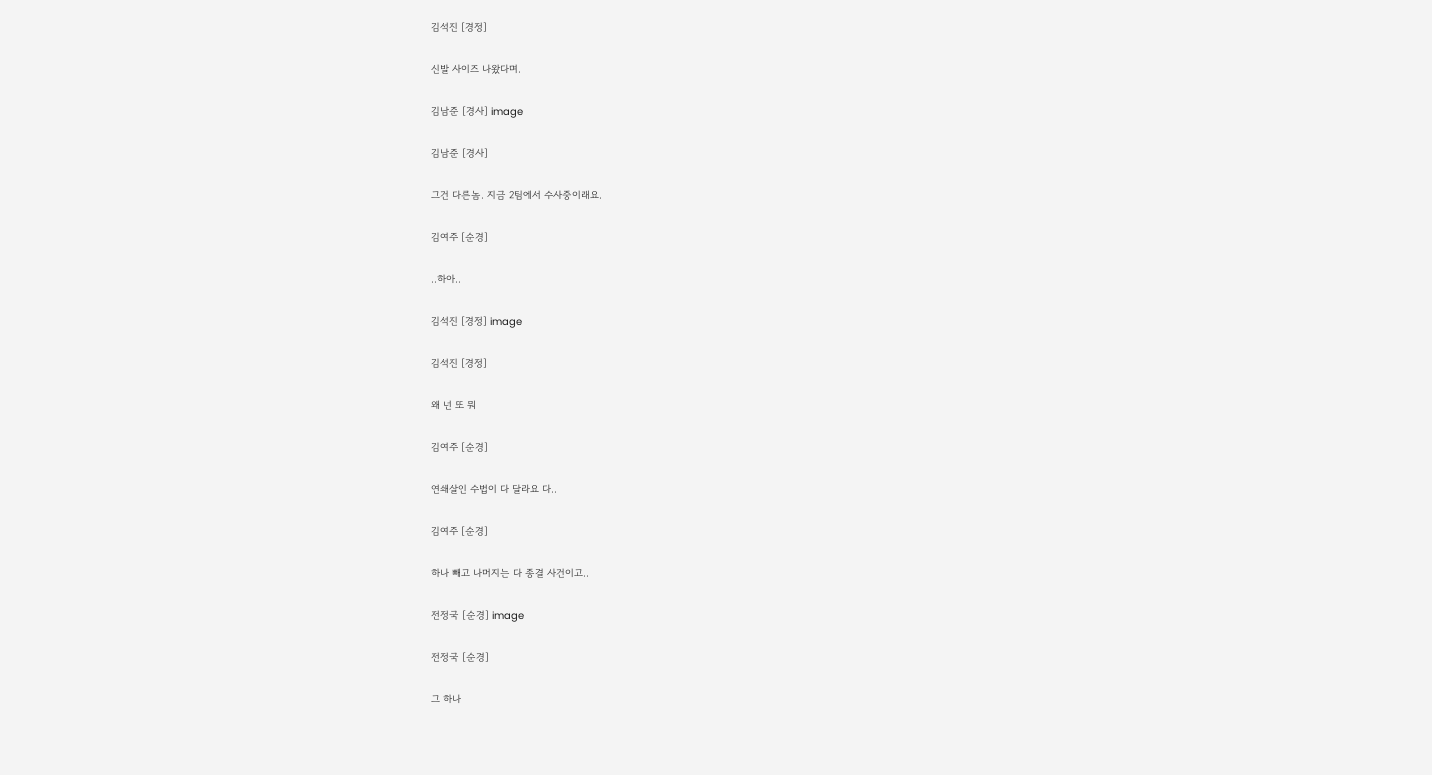김석진 [경정]

신발 사이즈 나왔다며.

김남준 [경사] image

김남준 [경사]

그건 다른놈. 지금 2팀에서 수사중이래요.

김여주 [순경]

..하아..

김석진 [경정] image

김석진 [경정]

왜 넌 또 뭐

김여주 [순경]

연쇄살인 수법이 다 달라요 다..

김여주 [순경]

하나 빼고 나머지는 다 종결 사건이고..

전정국 [순경] image

전정국 [순경]

그 하나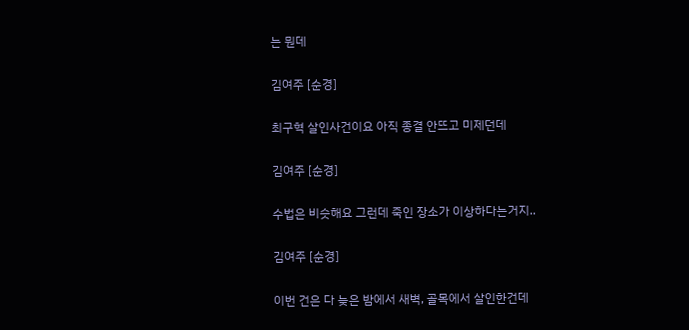는 뭔데

김여주 [순경]

최구혁 살인사건이요 아직 종결 안뜨고 미제던데

김여주 [순경]

수법은 비슷해요 그런데 죽인 장소가 이상하다는거지..

김여주 [순경]

이번 건은 다 늦은 밤에서 새벽, 골목에서 살인한건데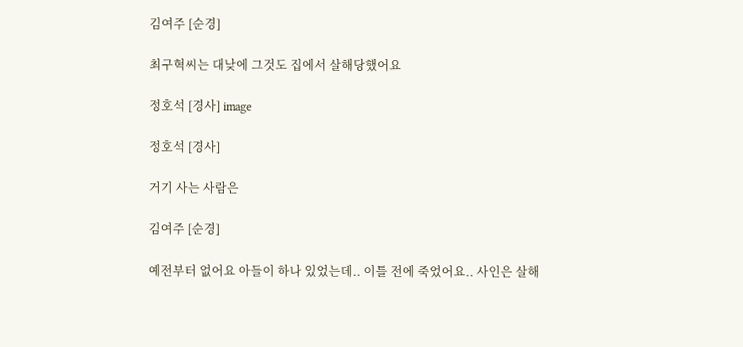김여주 [순경]

최구혁씨는 대낮에 그것도 집에서 살해당했어요

정호석 [경사] image

정호석 [경사]

거기 사는 사람은

김여주 [순경]

예전부터 없어요 아들이 하나 있었는데.. 이틀 전에 죽었어요.. 사인은 살해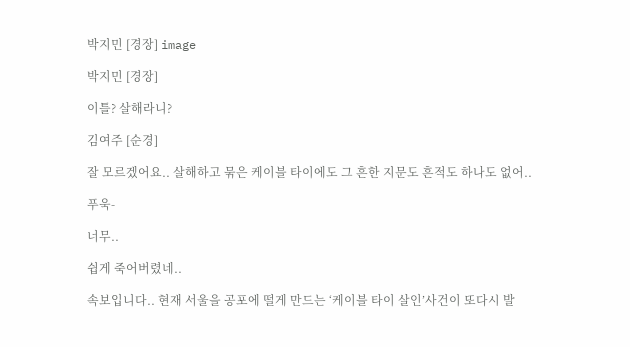박지민 [경장] image

박지민 [경장]

이틀? 살해라니?

김여주 [순경]

잘 모르겠어요.. 살해하고 묶은 케이블 타이에도 그 흔한 지문도 흔적도 하나도 없어..

푸욱-

너무..

쉽게 죽어버렸네..

속보입니다.. 현재 서울을 공포에 떨게 만드는 ‘케이블 타이 살인’사건이 또다시 발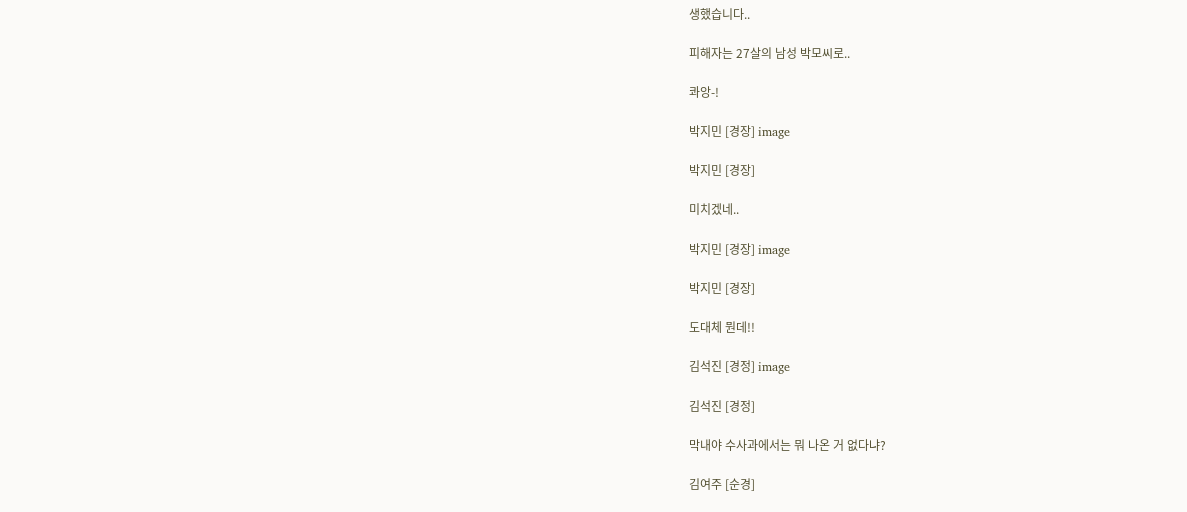생했습니다..

피해자는 27살의 남성 박모씨로..

콰앙-!

박지민 [경장] image

박지민 [경장]

미치겠네..

박지민 [경장] image

박지민 [경장]

도대체 뭔데!!

김석진 [경정] image

김석진 [경정]

막내야 수사과에서는 뭐 나온 거 없다냐?

김여주 [순경]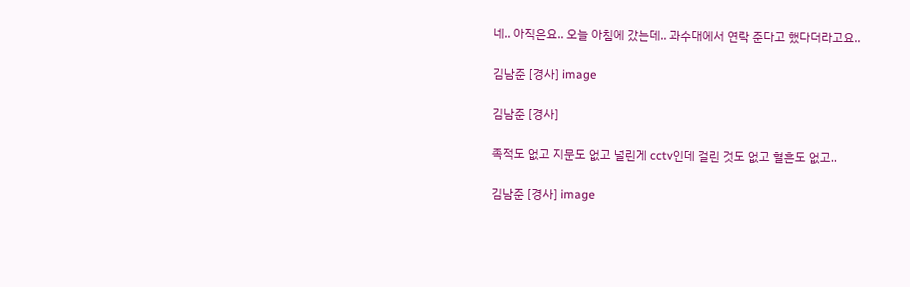네.. 아직은요.. 오늘 아침에 갔는데.. 과수대에서 연락 준다고 했다더라고요..

김남준 [경사] image

김남준 [경사]

족적도 없고 지문도 없고 널린게 cctv인데 걸린 것도 없고 혈흔도 없고..

김남준 [경사] image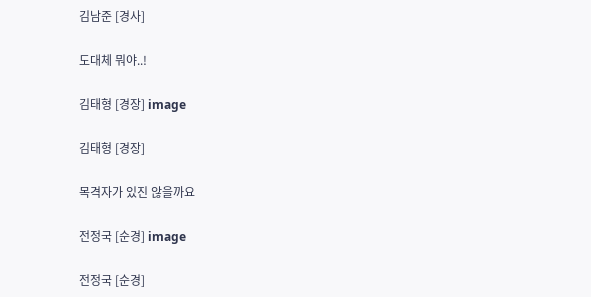김남준 [경사]

도대체 뭐야..!

김태형 [경장] image

김태형 [경장]

목격자가 있진 않을까요

전정국 [순경] image

전정국 [순경]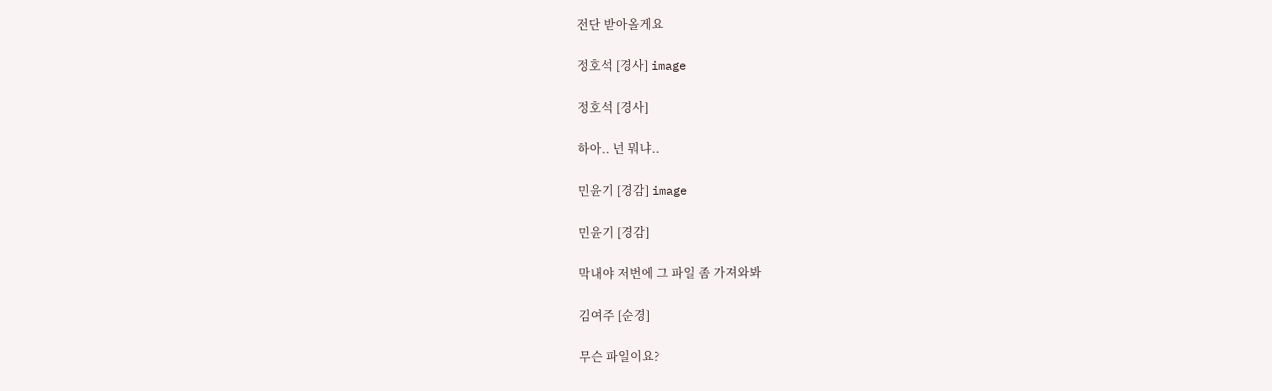전단 받아올게요

정호석 [경사] image

정호석 [경사]

하아.. 넌 뭐냐..

민윤기 [경감] image

민윤기 [경감]

막내야 저번에 그 파일 좀 가져와봐

김여주 [순경]

무슨 파일이요?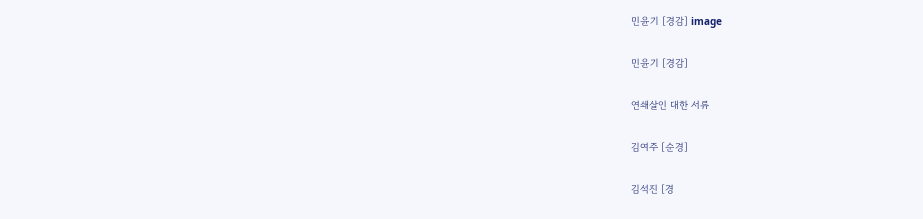민윤기 [경감] image

민윤기 [경감]

연쇄살인 대한 서류

김여주 [순경]

김석진 [경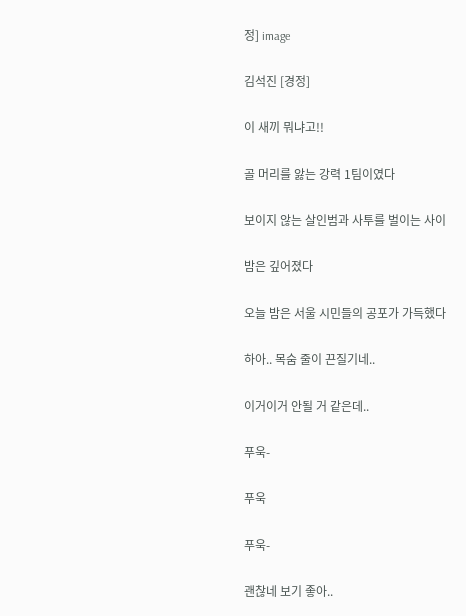정] image

김석진 [경정]

이 새끼 뭐냐고!!

골 머리를 앓는 강력 1팀이였다

보이지 않는 살인범과 사투를 벌이는 사이

밤은 깊어졌다

오늘 밤은 서울 시민들의 공포가 가득했다

하아.. 목숨 줄이 끈질기네..

이거이거 안될 거 같은데..

푸욱-

푸욱

푸욱-

괜찮네 보기 좋아..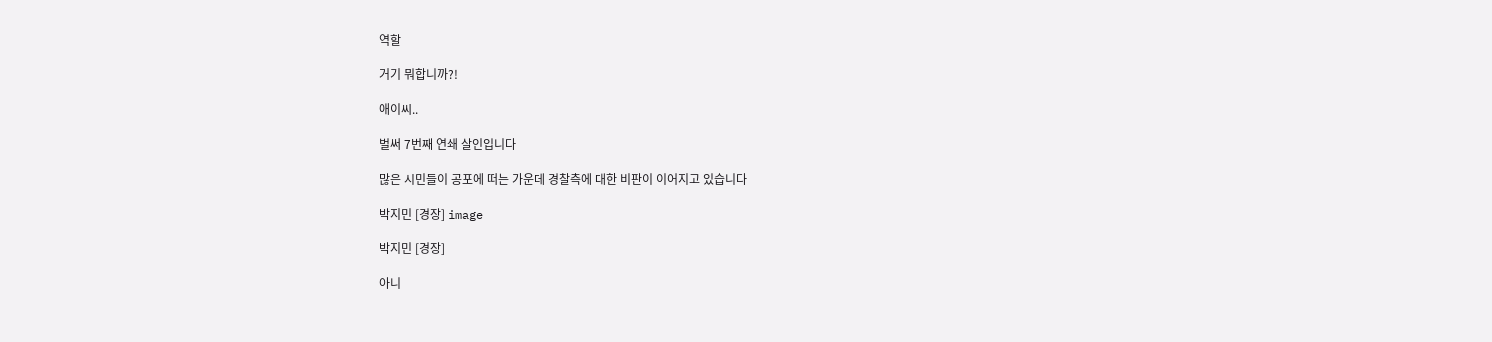역할

거기 뭐합니까?!

애이씨..

벌써 7번째 연쇄 살인입니다

많은 시민들이 공포에 떠는 가운데 경찰측에 대한 비판이 이어지고 있습니다

박지민 [경장] image

박지민 [경장]

아니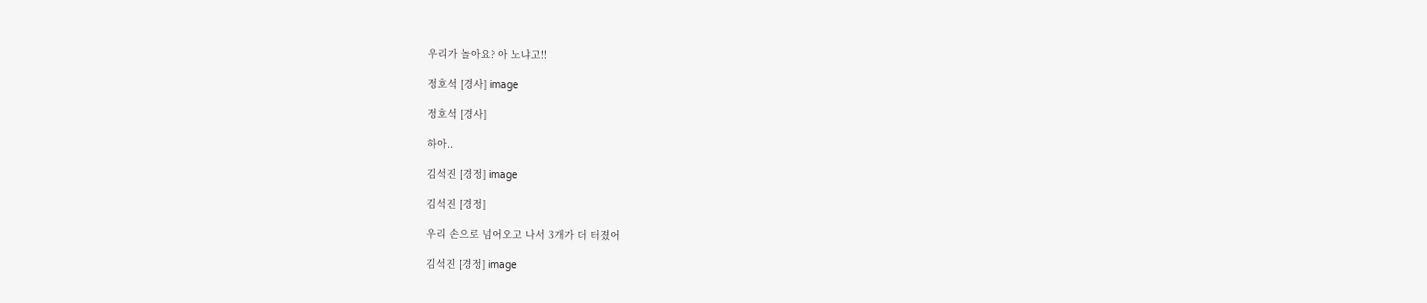우리가 놀아요? 아 노냐고!!

정호석 [경사] image

정호석 [경사]

하아..

김석진 [경정] image

김석진 [경정]

우리 손으로 넘어오고 나서 3개가 더 터졌어

김석진 [경정] image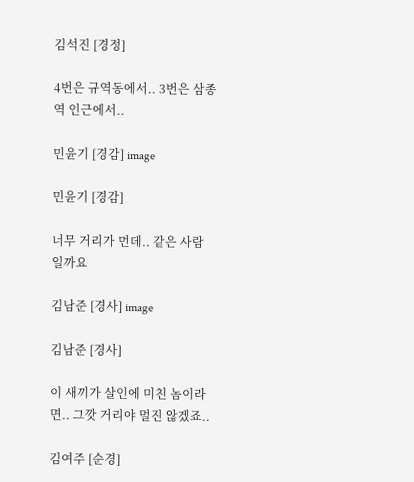김석진 [경정]

4번은 규역동에서.. 3번은 삼종역 인근에서..

민윤기 [경감] image

민윤기 [경감]

너무 거리가 먼데.. 같은 사람일까요

김남준 [경사] image

김남준 [경사]

이 새끼가 살인에 미친 놈이라면.. 그깟 거리야 멀진 않겠죠..

김여주 [순경]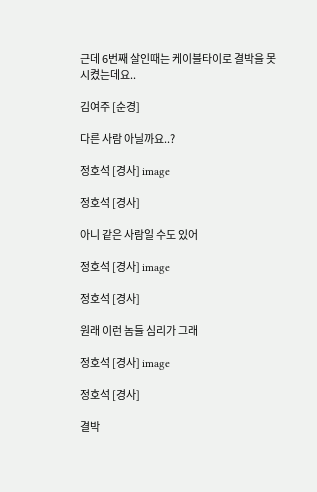근데 6번째 살인때는 케이블타이로 결박을 못 시켰는데요..

김여주 [순경]

다른 사람 아닐까요..?

정호석 [경사] image

정호석 [경사]

아니 같은 사람일 수도 있어

정호석 [경사] image

정호석 [경사]

원래 이런 놈들 심리가 그래

정호석 [경사] image

정호석 [경사]

결박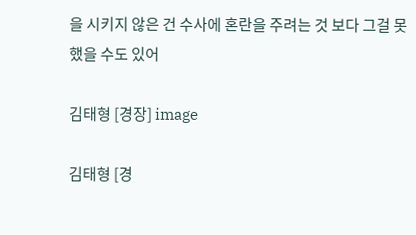을 시키지 않은 건 수사에 혼란을 주려는 것 보다 그걸 못했을 수도 있어

김태형 [경장] image

김태형 [경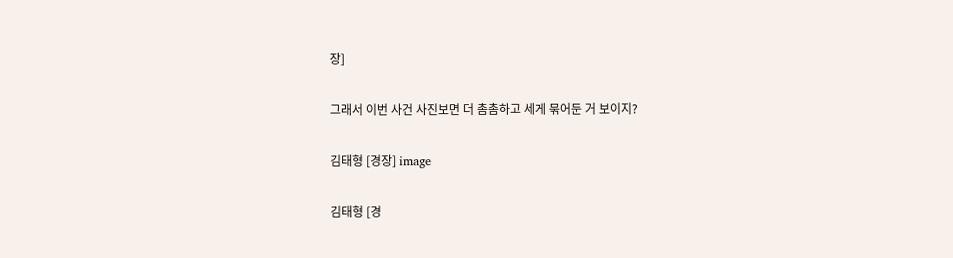장]

그래서 이번 사건 사진보면 더 촘촘하고 세게 묶어둔 거 보이지?

김태형 [경장] image

김태형 [경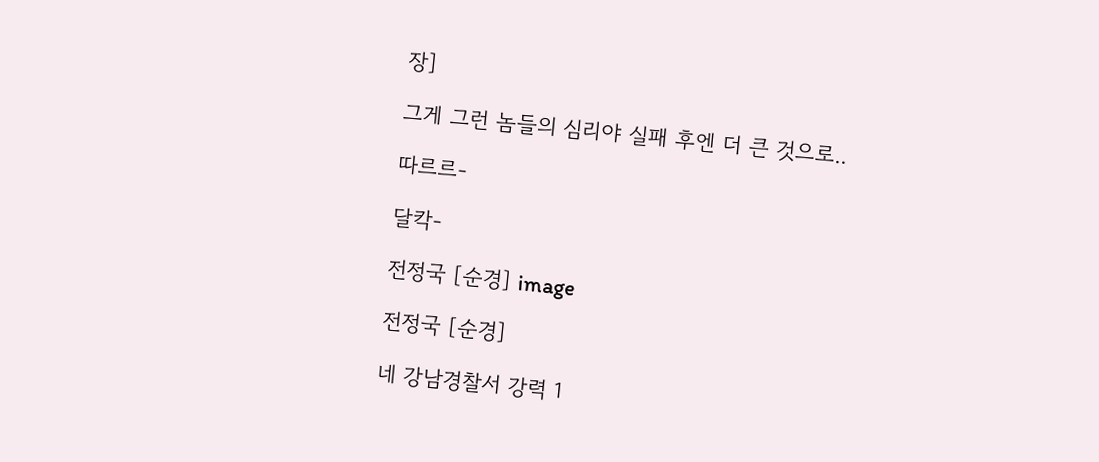장]

그게 그런 놈들의 심리야 실패 후엔 더 큰 것으로..

따르르-

달칵-

전정국 [순경] image

전정국 [순경]

네 강남경찰서 강력 1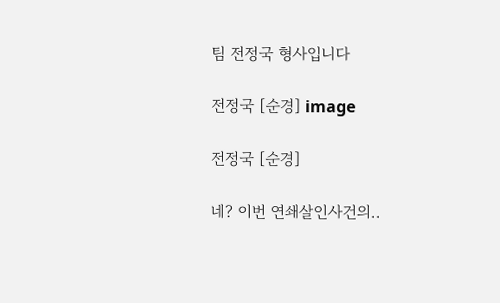팀 전정국 형사입니다

전정국 [순경] image

전정국 [순경]

네? 이번 연쇄살인사건의..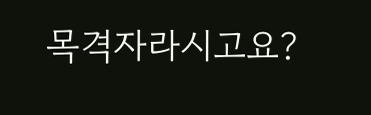목격자라시고요?